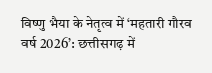विष्णु भैया के नेतृत्व में ‘महतारी गौरव वर्ष 2026’: छत्तीसगढ़ में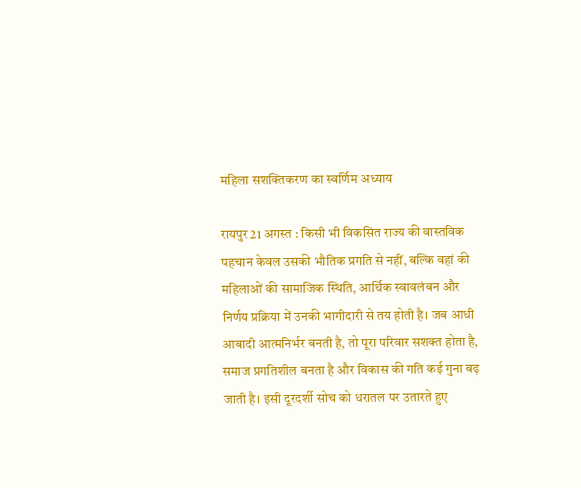महिला सशक्तिकरण का स्वर्णिम अध्याय

रायपुर 21 अगस्त : किसी भी विकसित राज्य की वास्तविक पहचान केवल उसकी भौतिक प्रगति से नहीं, बल्कि वहां की महिलाओं की सामाजिक स्थिति, आर्थिक स्वावलंबन और निर्णय प्रक्रिया में उनकी भागीदारी से तय होती है। जब आधी आबादी आत्मनिर्भर बनती है, तो पूरा परिवार सशक्त होता है, समाज प्रगतिशील बनता है और विकास की गति कई गुना बढ़ जाती है। इसी दूरदर्शी सोच को धरातल पर उतारते हुए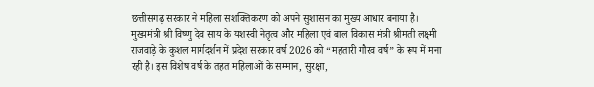छत्तीसगढ़ सरकार ने महिला सशक्तिकरण को अपने सुशासन का मुख्य आधार बनाया है।
मुख्यमंत्री श्री विष्णु देव साय के यशस्वी नेतृत्व और महिला एवं बाल विकास मंत्री श्रीमती लक्ष्मी राजवाड़े के कुशल मार्गदर्शन में प्रदेश सरकार वर्ष 2026 को “महतारी गौरव वर्ष” के रूप में मना रही है। इस विशेष वर्ष के तहत महिलाओं के सम्मान, सुरक्षा,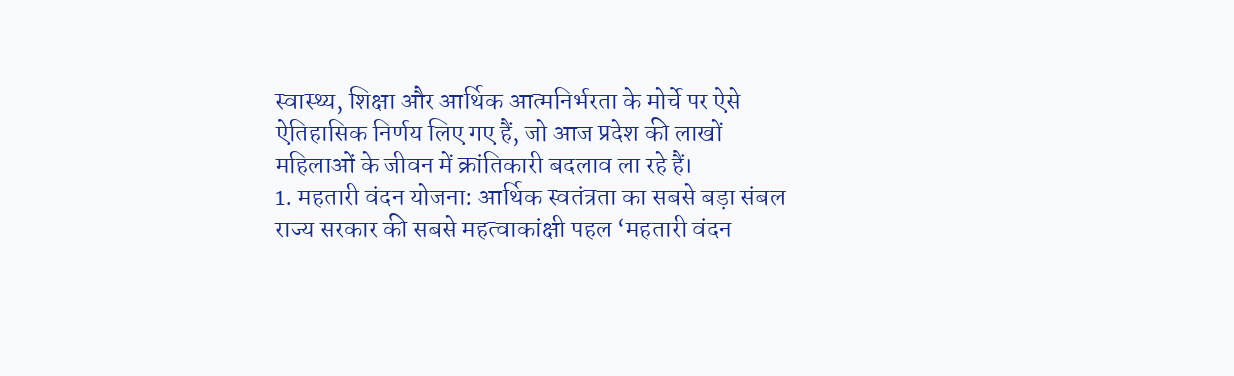स्वास्थ्य, शिक्षा और आर्थिक आत्मनिर्भरता के मोर्चे पर ऐसे ऐतिहासिक निर्णय लिए गए हैं, जो आज प्रदेश की लाखों महिलाओं के जीवन में क्रांतिकारी बदलाव ला रहे हैं।
1. महतारी वंदन योजना: आर्थिक स्वतंत्रता का सबसे बड़ा संबल
राज्य सरकार की सबसे महत्वाकांक्षी पहल ‘महतारी वंदन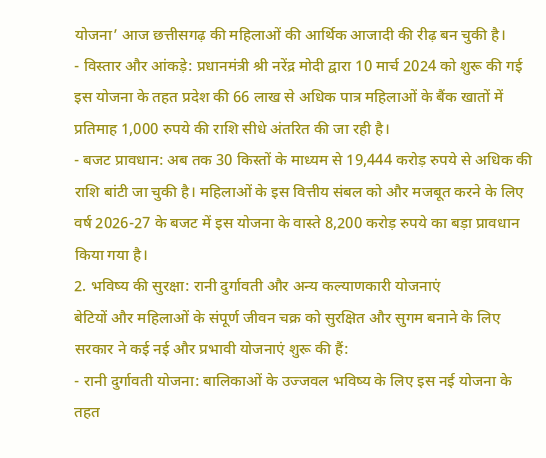योजना’ आज छत्तीसगढ़ की महिलाओं की आर्थिक आजादी की रीढ़ बन चुकी है।
- विस्तार और आंकड़े: प्रधानमंत्री श्री नरेंद्र मोदी द्वारा 10 मार्च 2024 को शुरू की गई इस योजना के तहत प्रदेश की 66 लाख से अधिक पात्र महिलाओं के बैंक खातों में प्रतिमाह 1,000 रुपये की राशि सीधे अंतरित की जा रही है।
- बजट प्रावधान: अब तक 30 किस्तों के माध्यम से 19,444 करोड़ रुपये से अधिक की राशि बांटी जा चुकी है। महिलाओं के इस वित्तीय संबल को और मजबूत करने के लिए वर्ष 2026-27 के बजट में इस योजना के वास्ते 8,200 करोड़ रुपये का बड़ा प्रावधान किया गया है।
2. भविष्य की सुरक्षा: रानी दुर्गावती और अन्य कल्याणकारी योजनाएं
बेटियों और महिलाओं के संपूर्ण जीवन चक्र को सुरक्षित और सुगम बनाने के लिए सरकार ने कई नई और प्रभावी योजनाएं शुरू की हैं:
- रानी दुर्गावती योजना: बालिकाओं के उज्जवल भविष्य के लिए इस नई योजना के तहत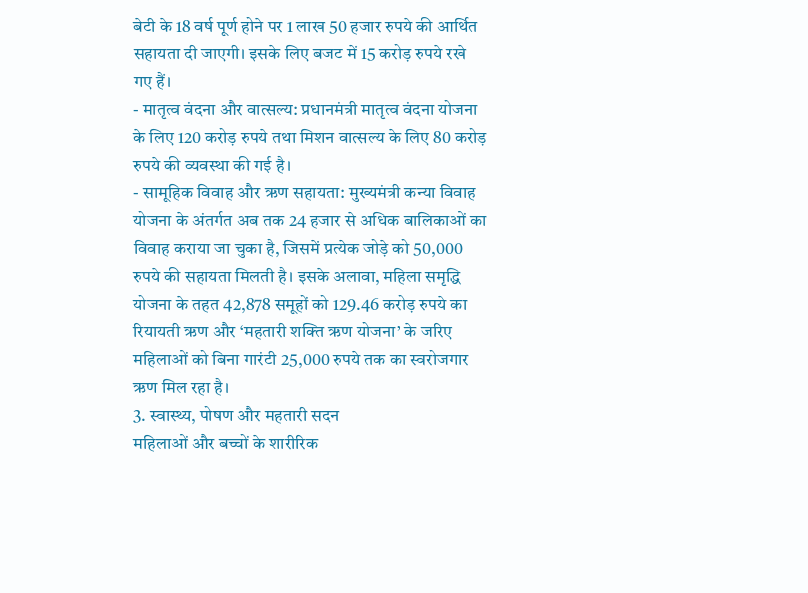बेटी के 18 वर्ष पूर्ण होने पर 1 लाख 50 हजार रुपये की आर्थित सहायता दी जाएगी। इसके लिए बजट में 15 करोड़ रुपये रखे गए हैं।
- मातृत्व वंदना और वात्सल्य: प्रधानमंत्री मातृत्व वंदना योजना के लिए 120 करोड़ रुपये तथा मिशन वात्सल्य के लिए 80 करोड़ रुपये की व्यवस्था की गई है।
- सामूहिक विवाह और ऋण सहायता: मुख्यमंत्री कन्या विवाह योजना के अंतर्गत अब तक 24 हजार से अधिक बालिकाओं का विवाह कराया जा चुका है, जिसमें प्रत्येक जोड़े को 50,000 रुपये की सहायता मिलती है। इसके अलावा, महिला समृद्धि योजना के तहत 42,878 समूहों को 129.46 करोड़ रुपये का रियायती ऋण और ‘महतारी शक्ति ऋण योजना’ के जरिए महिलाओं को बिना गारंटी 25,000 रुपये तक का स्वरोजगार ऋण मिल रहा है।
3. स्वास्थ्य, पोषण और महतारी सदन
महिलाओं और बच्चों के शारीरिक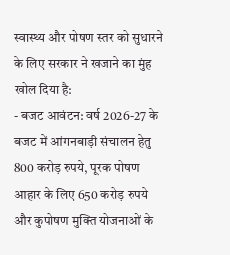स्वास्थ्य और पोषण स्तर को सुधारने के लिए सरकार ने खजाने का मुंह खोल दिया है:
- बजट आवंटन: वर्ष 2026-27 के बजट में आंगनबाड़ी संचालन हेतु 800 करोड़ रुपये, पूरक पोषण आहार के लिए 650 करोड़ रुपये और कुपोषण मुक्ति योजनाओं के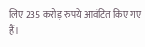लिए 235 करोड़ रुपये आवंटित किए गए हैं।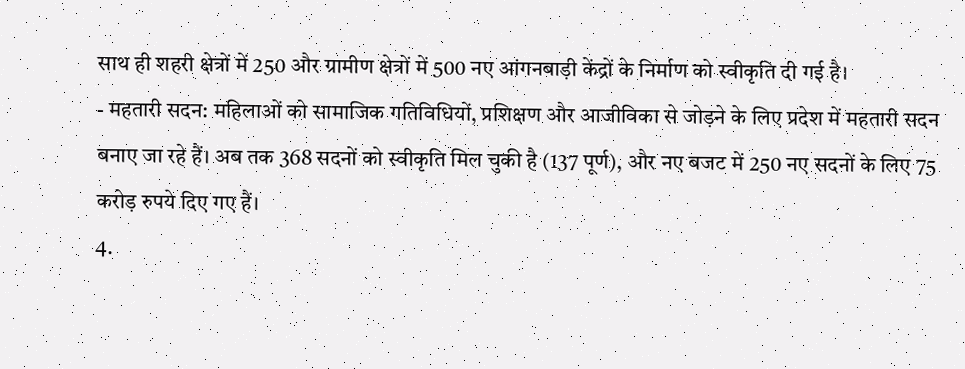साथ ही शहरी क्षेत्रों में 250 और ग्रामीण क्षेत्रों में 500 नए आंगनबाड़ी केंद्रों के निर्माण को स्वीकृति दी गई है।
- महतारी सदन: महिलाओं को सामाजिक गतिविधियों, प्रशिक्षण और आजीविका से जोड़ने के लिए प्रदेश में महतारी सदन बनाए जा रहे हैं। अब तक 368 सदनों को स्वीकृति मिल चुकी है (137 पूर्ण), और नए बजट में 250 नए सदनों के लिए 75 करोड़ रुपये दिए गए हैं।
4.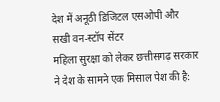देश में अनूठी डिजिटल एसओपी और सखी वन-स्टॉप सेंटर
महिला सुरक्षा को लेकर छत्तीसगढ़ सरकार ने देश के सामने एक मिसाल पेश की है: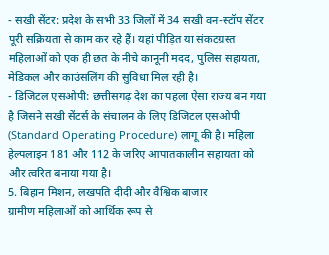- सखी सेंटर: प्रदेश के सभी 33 जिलों में 34 सखी वन-स्टॉप सेंटर पूरी सक्रियता से काम कर रहे हैं। यहां पीड़ित या संकटग्रस्त महिलाओं को एक ही छत के नीचे कानूनी मदद, पुलिस सहायता, मेडिकल और काउंसलिंग की सुविधा मिल रही है।
- डिजिटल एसओपी: छत्तीसगढ़ देश का पहला ऐसा राज्य बन गया है जिसने सखी सेंटर्स के संचालन के लिए डिजिटल एसओपी (Standard Operating Procedure) लागू की है। महिला हेल्पलाइन 181 और 112 के जरिए आपातकालीन सहायता को और त्वरित बनाया गया है।
5. बिहान मिशन, लखपति दीदी और वैश्विक बाजार
ग्रामीण महिलाओं को आर्थिक रूप से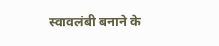स्वावलंबी बनाने के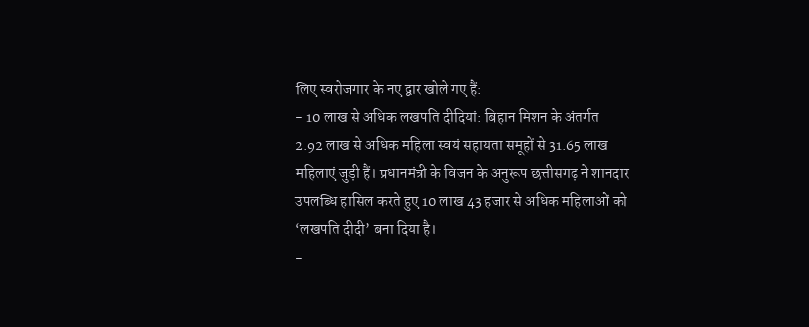लिए स्वरोजगार के नए द्वार खोले गए हैं:
- 10 लाख से अधिक लखपति दीदियां: बिहान मिशन के अंतर्गत 2.92 लाख से अधिक महिला स्वयं सहायता समूहों से 31.65 लाख महिलाएं जुड़ी हैं। प्रधानमंत्री के विजन के अनुरूप छत्तीसगढ़ ने शानदार उपलब्धि हासिल करते हुए 10 लाख 43 हजार से अधिक महिलाओं को ‘लखपति दीदी’ बना दिया है।
-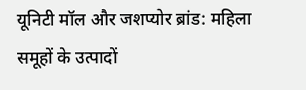यूनिटी मॉल और जशप्योर ब्रांड: महिला समूहों के उत्पादों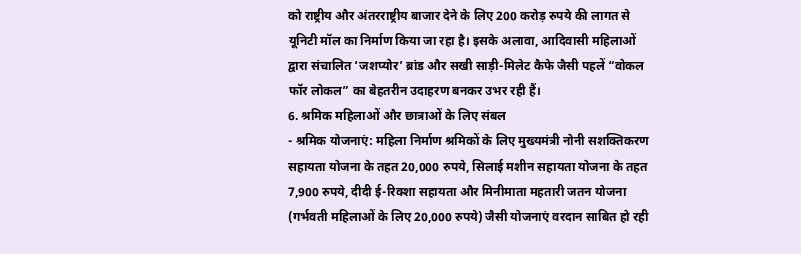को राष्ट्रीय और अंतरराष्ट्रीय बाजार देने के लिए 200 करोड़ रुपये की लागत से यूनिटी मॉल का निर्माण किया जा रहा है। इसके अलावा, आदिवासी महिलाओं द्वारा संचालित ‘जशप्योर’ ब्रांड और सखी साड़ी-मिलेट कैफे जैसी पहलें “वोकल फॉर लोकल” का बेहतरीन उदाहरण बनकर उभर रही हैं।
6. श्रमिक महिलाओं और छात्राओं के लिए संबल
- श्रमिक योजनाएं: महिला निर्माण श्रमिकों के लिए मुख्यमंत्री नोनी सशक्तिकरण सहायता योजना के तहत 20,000 रुपये, सिलाई मशीन सहायता योजना के तहत 7,900 रुपये, दीदी ई-रिक्शा सहायता और मिनीमाता महतारी जतन योजना (गर्भवती महिलाओं के लिए 20,000 रुपये) जैसी योजनाएं वरदान साबित हो रही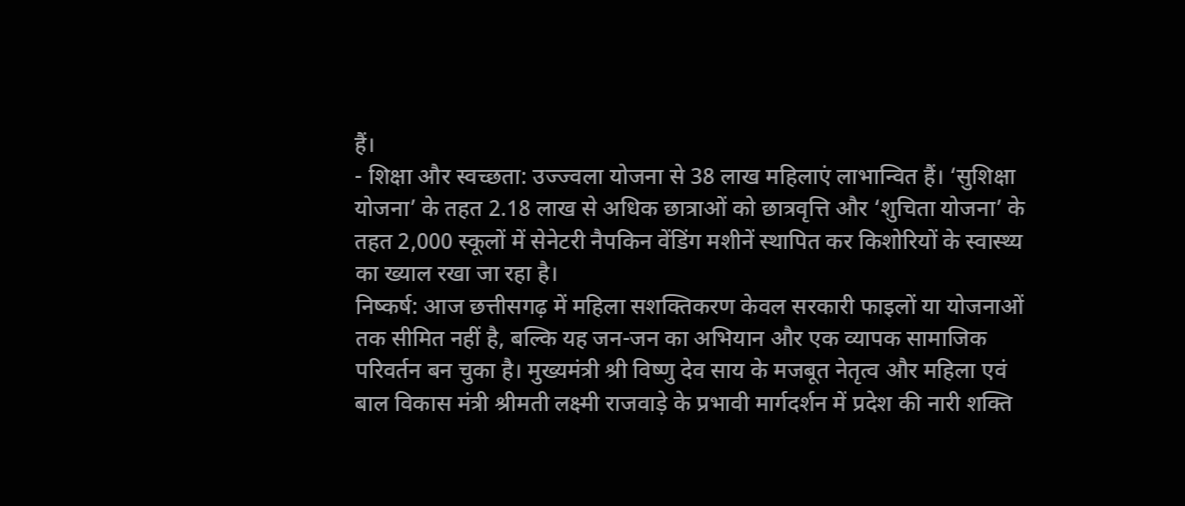हैं।
- शिक्षा और स्वच्छता: उज्ज्वला योजना से 38 लाख महिलाएं लाभान्वित हैं। ‘सुशिक्षा योजना’ के तहत 2.18 लाख से अधिक छात्राओं को छात्रवृत्ति और ‘शुचिता योजना’ के तहत 2,000 स्कूलों में सेनेटरी नैपकिन वेंडिंग मशीनें स्थापित कर किशोरियों के स्वास्थ्य का ख्याल रखा जा रहा है।
निष्कर्ष: आज छत्तीसगढ़ में महिला सशक्तिकरण केवल सरकारी फाइलों या योजनाओं तक सीमित नहीं है, बल्कि यह जन-जन का अभियान और एक व्यापक सामाजिक परिवर्तन बन चुका है। मुख्यमंत्री श्री विष्णु देव साय के मजबूत नेतृत्व और महिला एवं बाल विकास मंत्री श्रीमती लक्ष्मी राजवाड़े के प्रभावी मार्गदर्शन में प्रदेश की नारी शक्ति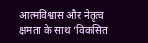आत्मविश्वास और नेतृत्व क्षमता के साथ ‘विकसित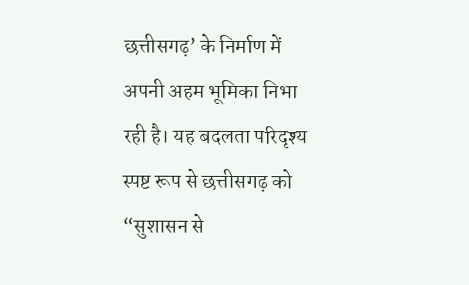छत्तीसगढ़’ के निर्माण में अपनी अहम भूमिका निभा रही है। यह बदलता परिदृश्य स्पष्ट रूप से छत्तीसगढ़ को “सुशासन से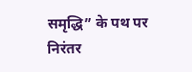समृद्धि” के पथ पर निरंतर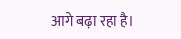आगे बढ़ा रहा है।